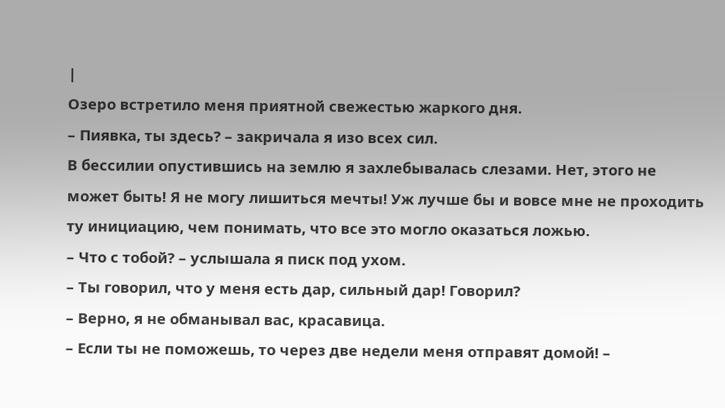|
Озеро встретило меня приятной свежестью жаркого дня.
– Пиявка, ты здесь? – закричала я изо всех сил.
В бессилии опустившись на землю я захлебывалась слезами. Нет, этого не может быть! Я не могу лишиться мечты! Уж лучше бы и вовсе мне не проходить ту инициацию, чем понимать, что все это могло оказаться ложью.
– Что с тобой? – услышала я писк под ухом.
– Ты говорил, что у меня есть дар, сильный дар! Говорил?
– Верно, я не обманывал вас, красавица.
– Если ты не поможешь, то через две недели меня отправят домой! –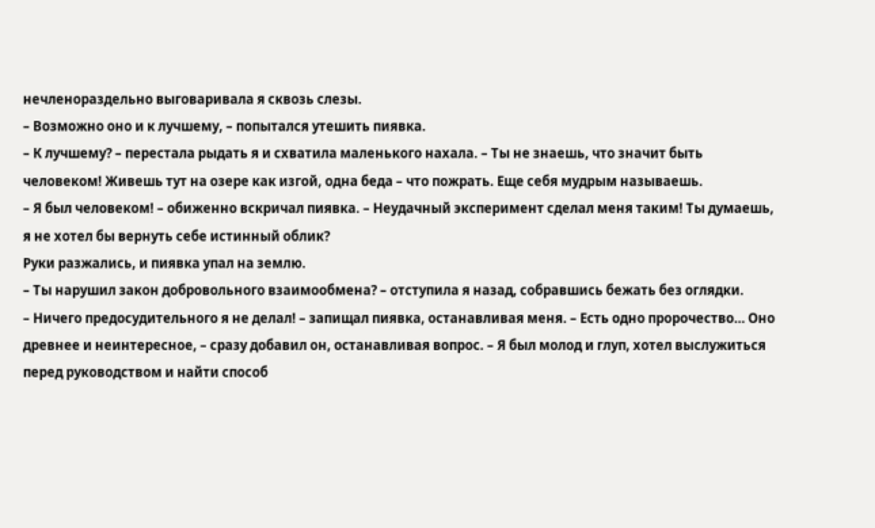нечленораздельно выговаривала я сквозь слезы.
– Возможно оно и к лучшему, – попытался утешить пиявка.
– К лучшему? – перестала рыдать я и схватила маленького нахала. – Ты не знаешь, что значит быть человеком! Живешь тут на озере как изгой, одна беда – что пожрать. Еще себя мудрым называешь.
– Я был человеком! – обиженно вскричал пиявка. – Неудачный эксперимент сделал меня таким! Ты думаешь, я не хотел бы вернуть себе истинный облик?
Руки разжались, и пиявка упал на землю.
– Ты нарушил закон добровольного взаимообмена? – отступила я назад, собравшись бежать без оглядки.
– Ничего предосудительного я не делал! – запищал пиявка, останавливая меня. – Есть одно пророчество… Оно древнее и неинтересное, – сразу добавил он, останавливая вопрос. – Я был молод и глуп, хотел выслужиться перед руководством и найти способ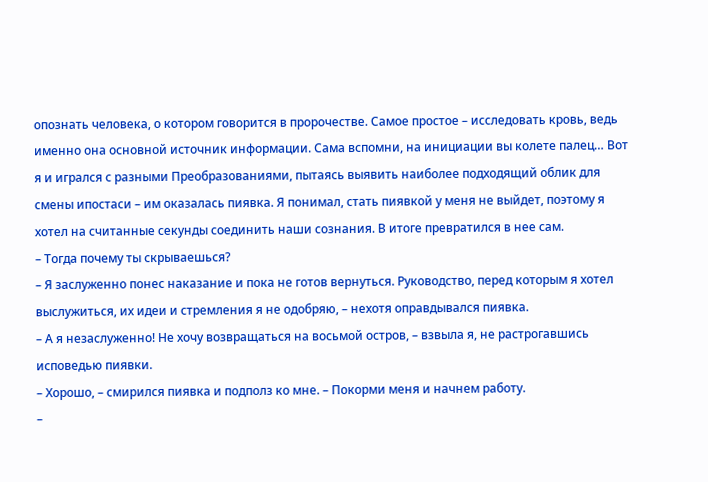опознать человека, о котором говорится в пророчестве. Самое простое – исследовать кровь, ведь именно она основной источник информации. Сама вспомни, на инициации вы колете палец… Вот я и игрался с разными Преобразованиями, пытаясь выявить наиболее подходящий облик для смены ипостаси – им оказалась пиявка. Я понимал, стать пиявкой у меня не выйдет, поэтому я хотел на считанные секунды соединить наши сознания. В итоге превратился в нее сам.
– Тогда почему ты скрываешься?
– Я заслуженно понес наказание и пока не готов вернуться. Руководство, перед которым я хотел выслужиться, их идеи и стремления я не одобряю, – нехотя оправдывался пиявка.
– А я незаслуженно! Не хочу возвращаться на восьмой остров, – взвыла я, не растрогавшись исповедью пиявки.
– Хорошо, – смирился пиявка и подполз ко мне. – Покорми меня и начнем работу.
–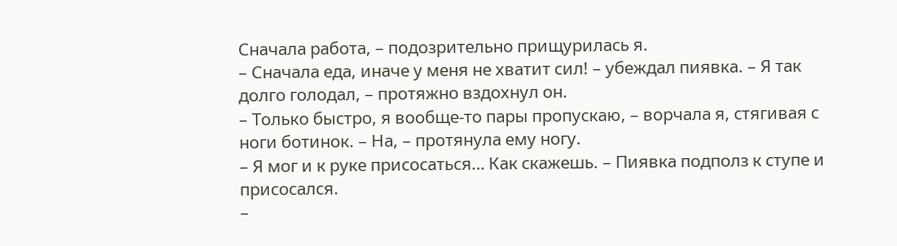Сначала работа, – подозрительно прищурилась я.
– Сначала еда, иначе у меня не хватит сил! – убеждал пиявка. – Я так долго голодал, – протяжно вздохнул он.
– Только быстро, я вообще-то пары пропускаю, – ворчала я, стягивая с ноги ботинок. – На, – протянула ему ногу.
– Я мог и к руке присосаться… Как скажешь. – Пиявка подполз к ступе и присосался.
–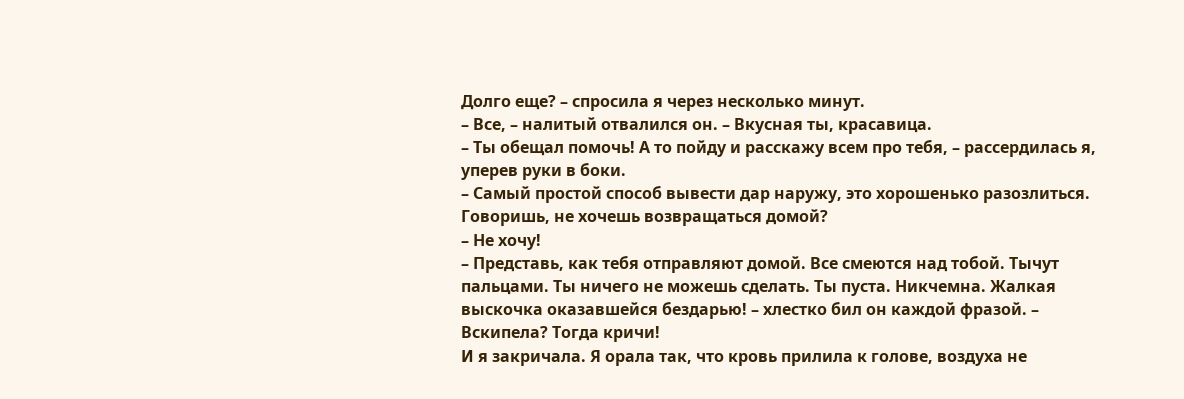Долго еще? – спросила я через несколько минут.
– Все, – налитый отвалился он. – Вкусная ты, красавица.
– Ты обещал помочь! А то пойду и расскажу всем про тебя, – рассердилась я, уперев руки в боки.
– Самый простой способ вывести дар наружу, это хорошенько разозлиться. Говоришь, не хочешь возвращаться домой?
– Не хочу!
– Представь, как тебя отправляют домой. Все смеются над тобой. Тычут пальцами. Ты ничего не можешь сделать. Ты пуста. Никчемна. Жалкая выскочка оказавшейся бездарью! – хлестко бил он каждой фразой. – Вскипела? Тогда кричи!
И я закричала. Я орала так, что кровь прилила к голове, воздуха не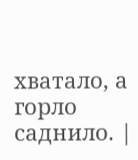хватало, а горло саднило. |